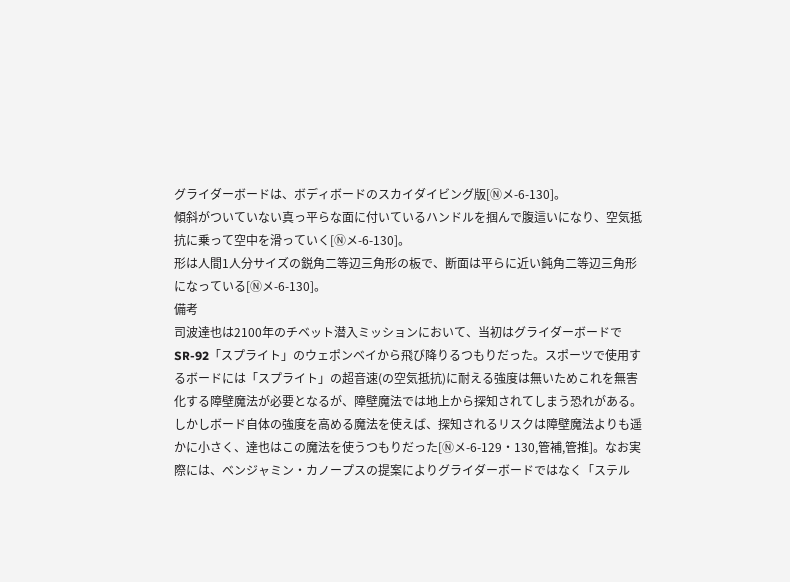グライダーボードは、ボディボードのスカイダイビング版[Ⓝメ-6-130]。
傾斜がついていない真っ平らな面に付いているハンドルを掴んで腹這いになり、空気抵抗に乗って空中を滑っていく[Ⓝメ-6-130]。
形は人間1人分サイズの鋭角二等辺三角形の板で、断面は平らに近い鈍角二等辺三角形になっている[Ⓝメ-6-130]。
備考
司波達也は2100年のチベット潜入ミッションにおいて、当初はグライダーボードでSR-92「スプライト」のウェポンベイから飛び降りるつもりだった。スポーツで使用するボードには「スプライト」の超音速(の空気抵抗)に耐える強度は無いためこれを無害化する障壁魔法が必要となるが、障壁魔法では地上から探知されてしまう恐れがある。しかしボード自体の強度を高める魔法を使えば、探知されるリスクは障壁魔法よりも遥かに小さく、達也はこの魔法を使うつもりだった[Ⓝメ-6-129・130,管補,管推]。なお実際には、ベンジャミン・カノープスの提案によりグライダーボードではなく「ステル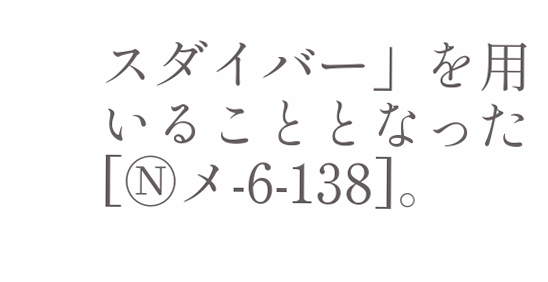スダイバー」を用いることとなった[Ⓝメ-6-138]。